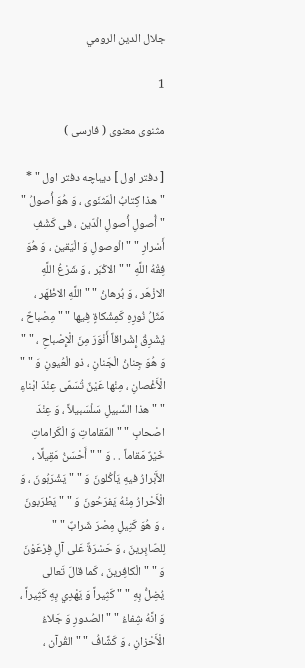جلال الدين الرومي

1

مثنوى معنوى ( فارسى )

[ دفتر اول ] ديباچه دفتر اول " * " هذا كِتابُ الْمَثنَوى ، وَ هُوَ أُصولُ " " أُصولِ أُصولِ الْدّين ، فى كَشْفِ أَسْرارِ " " الْوصولِ وَ الْيَقين ، وَ هُوَ فِقْهُ اللَّهِ " " الاكْبَر ، وَ شَرْعُ اللَّهِ الازْهَر ، وَ بُرهانُ " " اللَّهِ الاظْهَر ، مَثَلُ نُورِهِ كَمِشْكاةٍ فِيها " " مِصْباحٌ ، يُشْرِقُ إِشْراقاً أَنْوَرَ مِنَ الْإِصْباحِ ، " " وَ هُوَ جِنانُ الْجَنانِ ، ذو الْعُيونِ وَ " " الْأَغْصانِ ، مِنْها عَيْنٌ تُسَمّى عِنْدَ ابْناءِ " " هذا السَّبيلِ سَلْسَبيلاً ، وَ عِنْدَ اصْحابِ " " المَقاماتِ وَ الْكَراماتِ خَيْرٌ مَقاماً . . وَ " " أَحْسَنُ مَقِيلًا ، الأَبْرارُ فيهِ يَأكُلونَ وَ " " يَشْرَبُونَ ، وَ الْأَحْرارُ مِنْهُ يَفرَحُونَ وَ " " يَطْرَبونَ ، وَ هُوَ كَنِيلِ مِصْرَ شَرابٌ " " لِلصّابِرينَ ، وَ حَسْرَةٌ عَلى آلِ فِرْعَوْنَ وَ " " الْكافِرينَ ، كَما قالَ تَعالى يُضِلُّ بِهِ " " كَثِيراً وَ يَهْدِي بِهِ كَثِيراً ، وَ انَّهُ شِفاءُ " " الصُدورِ وَ جَلاءُ الْأَحْزانِ ، وَ كَشَّافُ " " القُرآن ،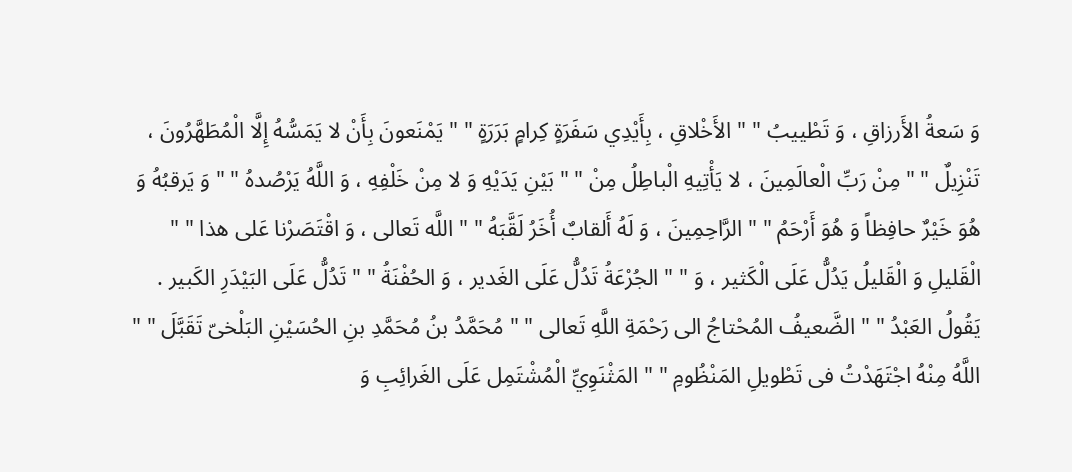وَ سَعةُ الأَرزاقِ ، وَ تَطْييبُ " " الأَخْلاقِ ، بِأَيْدِي سَفَرَةٍ كِرامٍ بَرَرَةٍ " " يَمْنَعونَ بِأَنْ لا يَمَسُّهُ إِلَّا الْمُطَهَّرُونَ ، تَنْزِيلٌ " " مِنْ رَبِّ الْعالَمِينَ ، لا يَأْتِيهِ الْباطِلُ مِنْ " " بَيْنِ يَدَيْهِ وَ لا مِنْ خَلْفِهِ ، وَ اللَّهُ يَرْصُدهُ " " وَ يَرقبُهُ وَ هُوَ خَيْرٌ حافِظاً وَ هُوَ أَرْحَمُ " " الرَّاحِمِينَ ، وَ لَهُ أَلقابٌ أُخَرُ لَقَّبَهُ " " اللَّه تَعالى ، وَ اقْتَصَرْنا عَلى هذا " " الْقَليلِ وَ الْقَليلُ يَدُلُّ عَلَى الْكَثير ، وَ " " الجُرْعَةُ تَدُلُّ عَلَى الغَدير ، وَ الحُفْنَةُ " " تَدُلُّ عَلَى البَيْدَرِ الكَبير . يَقُولُ العَبْدُ " " الضَّعيفُ المُحْتاجُ الى رَحْمَةِ اللَّهِ تَعالى " " مُحَمَّدُ بنُ مُحَمَّدِ بنِ الحُسَيْنِ البَلْخىّ تَقَبَّلَ " " اللَّهُ مِنْهُ اجْتَهَدْتُ فى تَطْويلِ المَنْظُومِ " " المَثْنَوِيِّ الْمُشْتَمِل عَلَى الغَرائِبِ وَ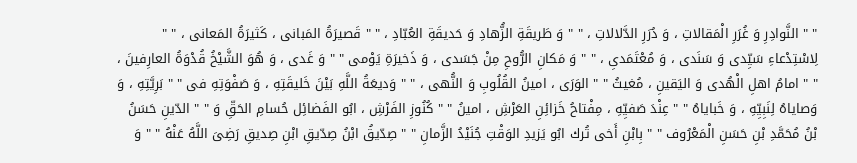" " النَّوادِرِ وَ غُرَرِ الْمَقالاتِ ، وَ دُرَرِ الدَّلالاتِ ، " " وَ طَريقَةِ الزُّهادِ وَ حَديقَةِ العُبّادِ ، " " قَصيرَةُ المَبانى ، كَثيرَةُ المَعانى ، " " لِاسْتِدْعاءِ سَيِّدى وَ سَنَدى ، وَ مُعْتَمَدىِ ، " " وَ مَكانِ الرُّوحِ مِنْ جَسَدى ، وَ ذَخيرَةِ يَوْمى " " وَ غَدى ، وَ هُوَ الشَّيْخُ قُدْوَةُ العارِفينَ ، " " امامُ اهلِ الْهُدى وَ اليَقينِ ، مُغيثُ " " الوَرَى ، امينُ القُلُوبِ وَ النُّهى ، " " وَديعَةُ اللَّهِ بَيْنَ خَليقَتِهِ ، وَ صَفْوَتِهِ فى " " بَرِيَّتِهِ ، وَ وَصاياهُ لِنَبِيِّهِ ، وَ خَباياهُ " " عِنْدَ صَفيِّهِ ، مِفْتاحُ خَزائِنِ العَرْشِ ، امينُ " " كُنُوزِ الفَرْشِ ، ابُو الفَضائِل حُسامِ الحَقِّ وَ " " الدّينِ حَسَنُ بْنُ مُحَمَّدِ بْنِ حَسَنِ الْمَعْرُوف " " بِابْنِ أَخى تُرك ابُو يَزيدِ الوَقْتِ جُنَيْدُ الزَّمانِ " " صِدّيقُ ابْنُ صِدّيقِ ابْنِ صِديقِ رَضِىَ اللَّهُ عَنْهُ " " وَ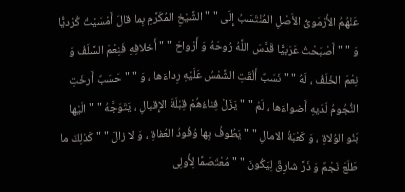عَنْهُمُ الأُرْمَوىُّ الأَصْلِ المُنْتَسَبُ إِلَى " " الشَّيْخِ المُكَرَّمِ بِما قالَ أَمْسَيْتُ كُرْديًّا وَ " " أَصْبَحْتُ عَرَبيًّا قَدَّسَ اللَّهُ رُوحَهُ وَ أَرْواحَ " " أَخلافِهِ فَنِعْمَ السَّلَفُ وَ نِعْمَ الخَلَفُ ، لَهُ " " نَسَبٌ أَلْقَتِ الشَّمْسُ عَلَيْهِ رِداءَها ، وَ " " حَسَبٌ أَرخَتِ النُّجُومُ لَدَيهِ أَضواءَها ، لَمْ " " يَزَلْ فِناءُهُمْ قِبْلَةَ الإِقبالِ ، يَتَوَجَّهُ " " الَيْها بَنُو الوُلاةِ ، وَ كَعْبَةُ الامالِ " " يَطُوفُ بِها وُفُودُ العُفاةِ ، وَ لا زالَ " " كَذلِكَ ما طَلَعَ نَجْمٌ وَ ذَرَّ شارِقٌ لِيَكُونَ " " مُعْتَصَمًا لِأُولِى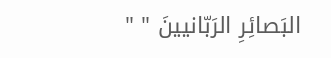البَصائِرِ الرَبّانيينَ " "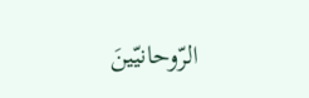الرّوحانيّينَ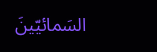السَمائيّينَ